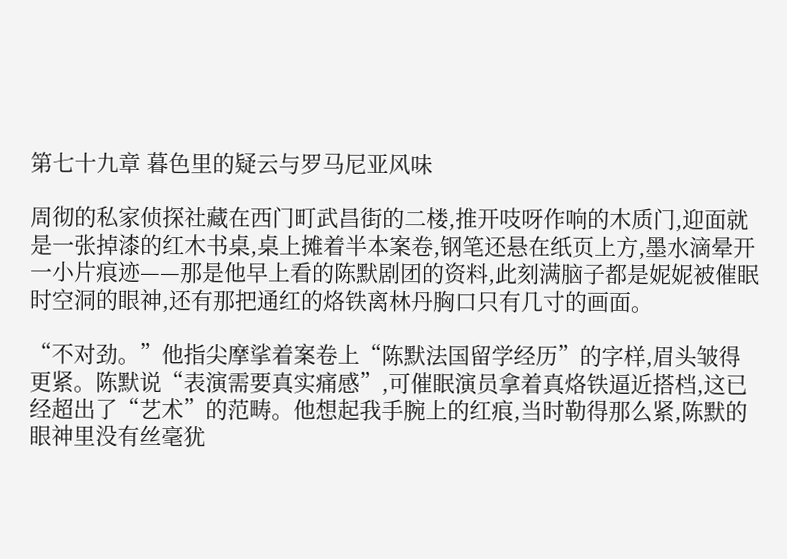第七十九章 暮色里的疑云与罗马尼亚风味

周彻的私家侦探社藏在西门町武昌街的二楼,推开吱呀作响的木质门,迎面就是一张掉漆的红木书桌,桌上摊着半本案卷,钢笔还悬在纸页上方,墨水滴晕开一小片痕迹——那是他早上看的陈默剧团的资料,此刻满脑子都是妮妮被催眠时空洞的眼神,还有那把通红的烙铁离林丹胸口只有几寸的画面。

“不对劲。”他指尖摩挲着案卷上“陈默法国留学经历”的字样,眉头皱得更紧。陈默说“表演需要真实痛感”,可催眠演员拿着真烙铁逼近搭档,这已经超出了“艺术”的范畴。他想起我手腕上的红痕,当时勒得那么紧,陈默的眼神里没有丝毫犹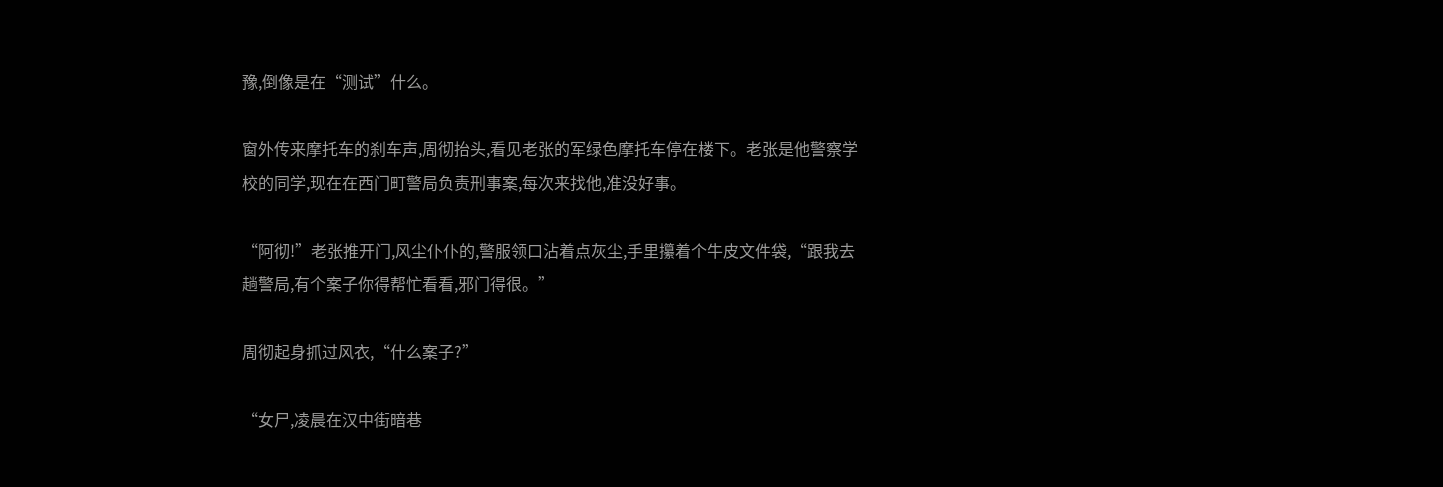豫,倒像是在“测试”什么。

窗外传来摩托车的刹车声,周彻抬头,看见老张的军绿色摩托车停在楼下。老张是他警察学校的同学,现在在西门町警局负责刑事案,每次来找他,准没好事。

“阿彻!”老张推开门,风尘仆仆的,警服领口沾着点灰尘,手里攥着个牛皮文件袋,“跟我去趟警局,有个案子你得帮忙看看,邪门得很。”

周彻起身抓过风衣,“什么案子?”

“女尸,凌晨在汉中街暗巷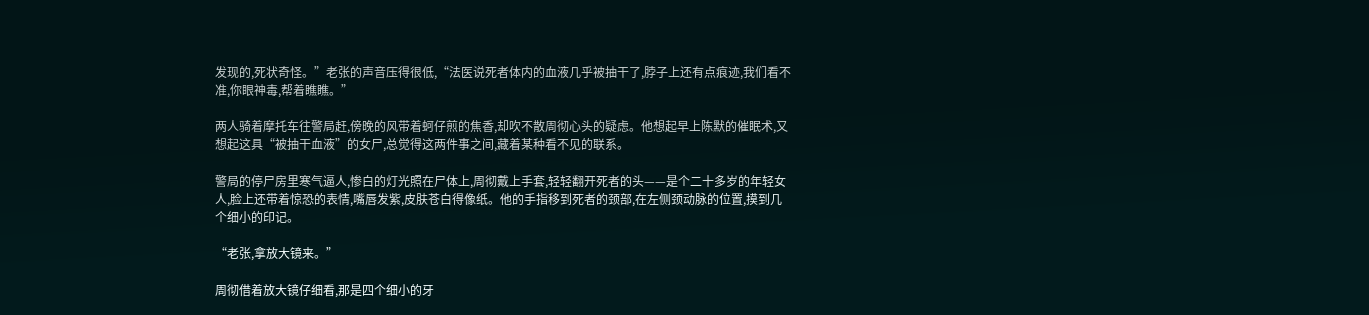发现的,死状奇怪。”老张的声音压得很低,“法医说死者体内的血液几乎被抽干了,脖子上还有点痕迹,我们看不准,你眼神毒,帮着瞧瞧。”

两人骑着摩托车往警局赶,傍晚的风带着蚵仔煎的焦香,却吹不散周彻心头的疑虑。他想起早上陈默的催眠术,又想起这具“被抽干血液”的女尸,总觉得这两件事之间,藏着某种看不见的联系。

警局的停尸房里寒气逼人,惨白的灯光照在尸体上,周彻戴上手套,轻轻翻开死者的头——是个二十多岁的年轻女人,脸上还带着惊恐的表情,嘴唇发紫,皮肤苍白得像纸。他的手指移到死者的颈部,在左侧颈动脉的位置,摸到几个细小的印记。

“老张,拿放大镜来。”

周彻借着放大镜仔细看,那是四个细小的牙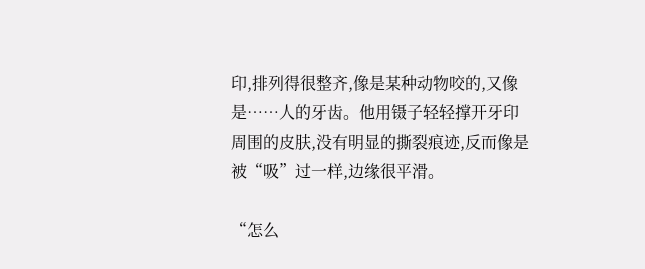印,排列得很整齐,像是某种动物咬的,又像是……人的牙齿。他用镊子轻轻撑开牙印周围的皮肤,没有明显的撕裂痕迹,反而像是被“吸”过一样,边缘很平滑。

“怎么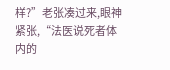样?”老张凑过来,眼神紧张,“法医说死者体内的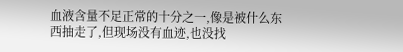血液含量不足正常的十分之一,像是被什么东西抽走了,但现场没有血迹,也没找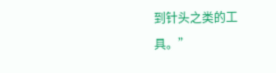到针头之类的工具。”